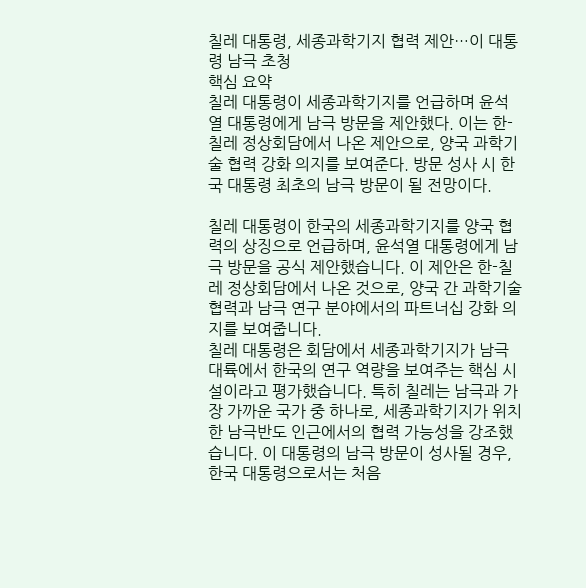칠레 대통령, 세종과학기지 협력 제안…이 대통령 남극 초청
핵심 요약
칠레 대통령이 세종과학기지를 언급하며 윤석열 대통령에게 남극 방문을 제안했다. 이는 한-칠레 정상회담에서 나온 제안으로, 양국 과학기술 협력 강화 의지를 보여준다. 방문 성사 시 한국 대통령 최초의 남극 방문이 될 전망이다.

칠레 대통령이 한국의 세종과학기지를 양국 협력의 상징으로 언급하며, 윤석열 대통령에게 남극 방문을 공식 제안했습니다. 이 제안은 한-칠레 정상회담에서 나온 것으로, 양국 간 과학기술 협력과 남극 연구 분야에서의 파트너십 강화 의지를 보여줍니다.
칠레 대통령은 회담에서 세종과학기지가 남극 대륙에서 한국의 연구 역량을 보여주는 핵심 시설이라고 평가했습니다. 특히 칠레는 남극과 가장 가까운 국가 중 하나로, 세종과학기지가 위치한 남극반도 인근에서의 협력 가능성을 강조했습니다. 이 대통령의 남극 방문이 성사될 경우, 한국 대통령으로서는 처음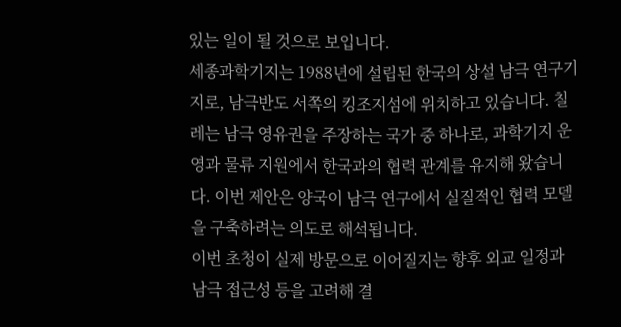있는 일이 될 것으로 보입니다.
세종과학기지는 1988년에 설립된 한국의 상설 남극 연구기지로, 남극반도 서쪽의 킹조지섬에 위치하고 있습니다. 칠레는 남극 영유권을 주장하는 국가 중 하나로, 과학기지 운영과 물류 지원에서 한국과의 협력 관계를 유지해 왔습니다. 이번 제안은 양국이 남극 연구에서 실질적인 협력 모델을 구축하려는 의도로 해석됩니다.
이번 초청이 실제 방문으로 이어질지는 향후 외교 일정과 남극 접근성 등을 고려해 결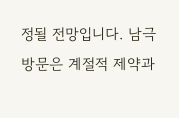정될 전망입니다. 남극 방문은 계절적 제약과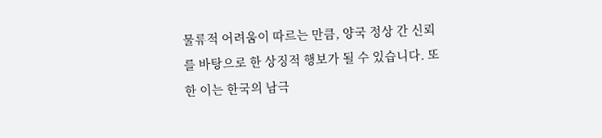물류적 어려움이 따르는 만큼, 양국 정상 간 신뢰를 바탕으로 한 상징적 행보가 될 수 있습니다. 또한 이는 한국의 남극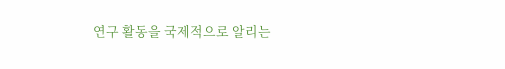연구 활동을 국제적으로 알리는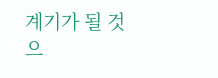계기가 될 것으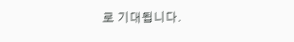로 기대됩니다.